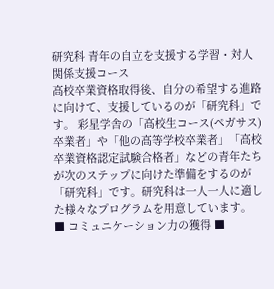研究科 青年の自立を支援する学習・対人関係支援コース
高校卒業資格取得後、自分の希望する進路に向けて、支援しているのが「研究科」です。 彩星学舎の「高校生コース(ペガサス)卒業者」や「他の高等学校卒業者」「高校卒業資格認定試験合格者」などの青年たちが次のステップに向けた準備をするのが「研究科」です。研究科は一人一人に適した様々なプログラムを用意しています。 ■ コミュニケーション力の獲得 ■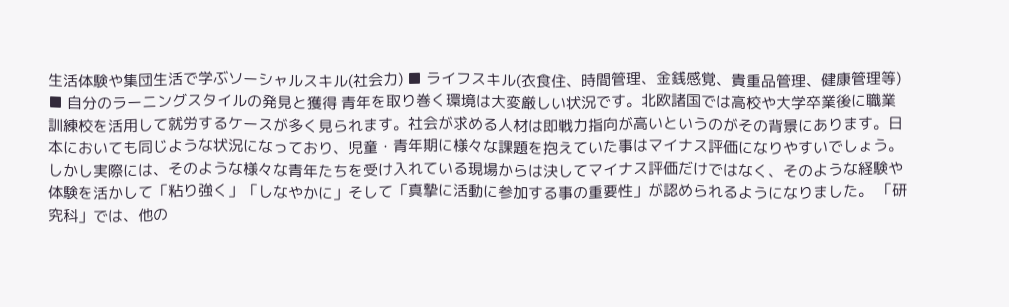生活体験や集団生活で学ぶソーシャルスキル(社会力) ■ ライフスキル(衣食住、時間管理、金銭感覚、貴重品管理、健康管理等) ■ 自分のラーニングスタイルの発見と獲得 青年を取り巻く環境は大変厳しい状況です。北欧諸国では高校や大学卒業後に職業訓練校を活用して就労するケースが多く見られます。社会が求める人材は即戦力指向が高いというのがその背景にあります。日本においても同じような状況になっており、児童・青年期に様々な課題を抱えていた事はマイナス評価になりやすいでしょう。 しかし実際には、そのような様々な青年たちを受け入れている現場からは決してマイナス評価だけではなく、そのような経験や体験を活かして「粘り強く」「しなやかに」そして「真摯に活動に参加する事の重要性」が認められるようになりました。 「研究科」では、他の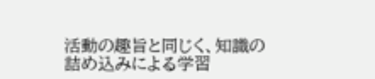活動の趣旨と同じく、知識の詰め込みによる学習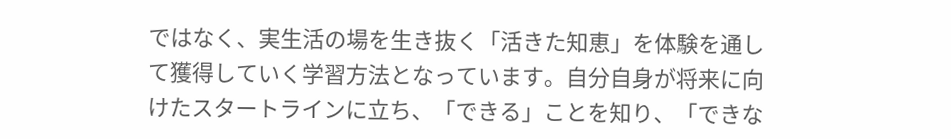ではなく、実生活の場を生き抜く「活きた知恵」を体験を通して獲得していく学習方法となっています。自分自身が将来に向けたスタートラインに立ち、「できる」ことを知り、「できな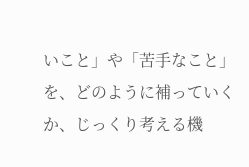いこと」や「苦手なこと」を、どのように補っていくか、じっくり考える機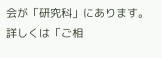会が「研究科」にあります。 詳しくは「ご相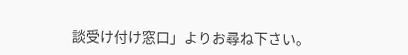談受け付け窓口」よりお尋ね下さい。